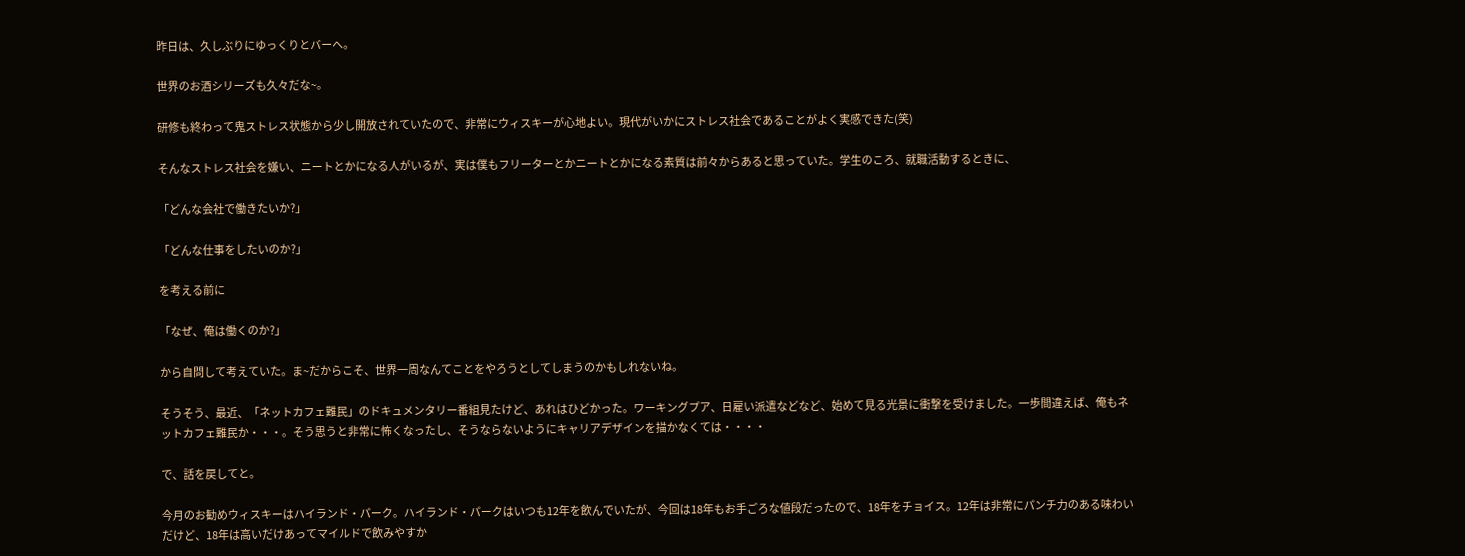昨日は、久しぶりにゆっくりとバーへ。

世界のお酒シリーズも久々だな~。

研修も終わって鬼ストレス状態から少し開放されていたので、非常にウィスキーが心地よい。現代がいかにストレス社会であることがよく実感できた(笑)

そんなストレス社会を嫌い、ニートとかになる人がいるが、実は僕もフリーターとかニートとかになる素質は前々からあると思っていた。学生のころ、就職活動するときに、

「どんな会社で働きたいか?」

「どんな仕事をしたいのか?」

を考える前に

「なぜ、俺は働くのか?」

から自問して考えていた。ま~だからこそ、世界一周なんてことをやろうとしてしまうのかもしれないね。

そうそう、最近、「ネットカフェ難民」のドキュメンタリー番組見たけど、あれはひどかった。ワーキングプア、日雇い派遣などなど、始めて見る光景に衝撃を受けました。一歩間違えば、俺もネットカフェ難民か・・・。そう思うと非常に怖くなったし、そうならないようにキャリアデザインを描かなくては・・・・

で、話を戻してと。

今月のお勧めウィスキーはハイランド・パーク。ハイランド・パークはいつも12年を飲んでいたが、今回は18年もお手ごろな値段だったので、18年をチョイス。12年は非常にパンチ力のある味わいだけど、18年は高いだけあってマイルドで飲みやすか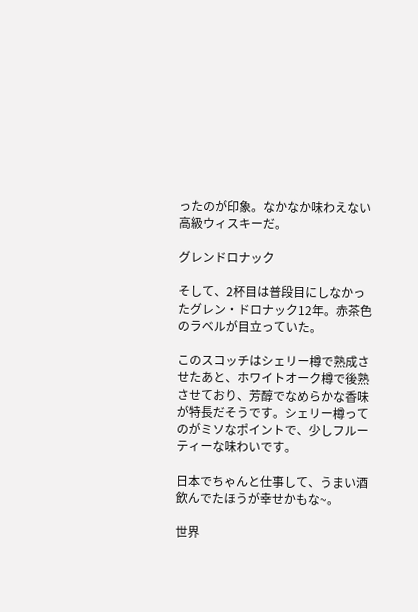ったのが印象。なかなか味わえない高級ウィスキーだ。

グレンドロナック

そして、2杯目は普段目にしなかったグレン・ドロナック12年。赤茶色のラベルが目立っていた。

このスコッチはシェリー樽で熟成させたあと、ホワイトオーク樽で後熟させており、芳醇でなめらかな香味が特長だそうです。シェリー樽ってのがミソなポイントで、少しフルーティーな味わいです。

日本でちゃんと仕事して、うまい酒飲んでたほうが幸せかもな~。

世界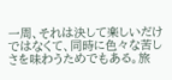一周、それは決して楽しいだけではなくて、同時に色々な苦しさを味わうためでもある。旅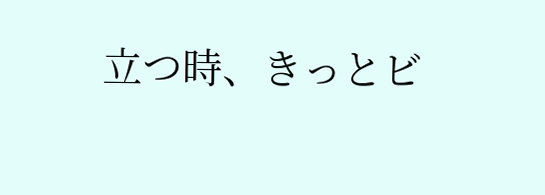立つ時、きっとビ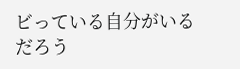ビっている自分がいるだろう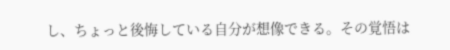し、ちょっと後悔している自分が想像できる。その覚悟は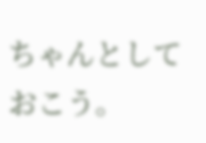ちゃんとしておこう。